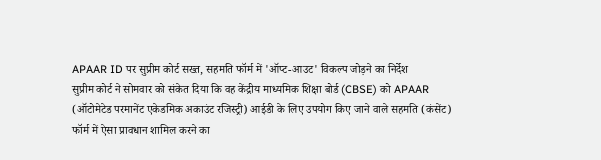APAAR ID पर सुप्रीम कोर्ट सख्त, सहमति फॉर्म में 'ऑप्ट-आउट' विकल्प जोड़ने का निर्देश
सुप्रीम कोर्ट ने सोमवार को संकेत दिया कि वह केंद्रीय माध्यमिक शिक्षा बोर्ड (CBSE) को APAAR (ऑटोमेटेड परमानेंट एकेडमिक अकाउंट रजिस्ट्री) आईडी के लिए उपयोग किए जाने वाले सहमति (कंसेंट) फॉर्म में ऐसा प्रावधान शामिल करने का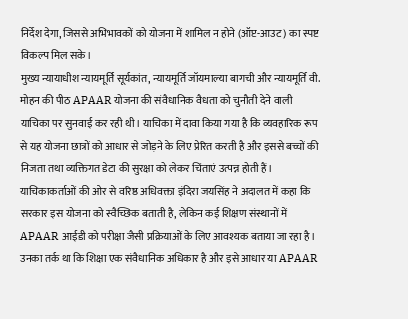निर्देश देगा, जिससे अभिभावकों को योजना में शामिल न होने (ऑप्ट-आउट) का स्पष्ट विकल्प मिल सके।
मुख्य न्यायाधीश न्यायमूर्ति सूर्यकांत, न्यायमूर्ति जॉयमाल्या बागची और न्यायमूर्ति वी. मोहन की पीठ APAAR योजना की संवैधानिक वैधता को चुनौती देने वाली याचिका पर सुनवाई कर रही थी। याचिका में दावा किया गया है कि व्यवहारिक रूप से यह योजना छात्रों को आधार से जोड़ने के लिए प्रेरित करती है और इससे बच्चों की निजता तथा व्यक्तिगत डेटा की सुरक्षा को लेकर चिंताएं उत्पन्न होती हैं।
याचिकाकर्ताओं की ओर से वरिष्ठ अधिवक्ता इंदिरा जयसिंह ने अदालत में कहा कि सरकार इस योजना को स्वैच्छिक बताती है, लेकिन कई शिक्षण संस्थानों में APAAR आईडी को परीक्षा जैसी प्रक्रियाओं के लिए आवश्यक बताया जा रहा है। उनका तर्क था कि शिक्षा एक संवैधानिक अधिकार है और इसे आधार या APAAR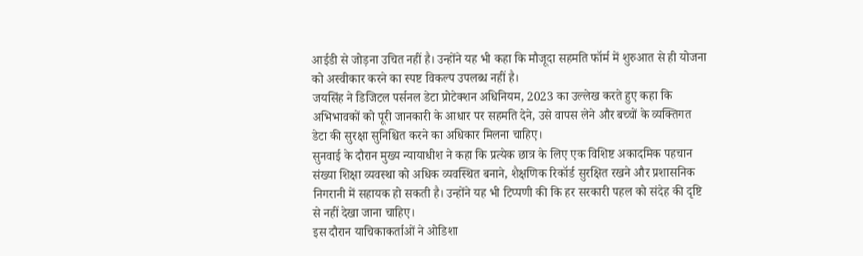आईडी से जोड़ना उचित नहीं है। उन्होंने यह भी कहा कि मौजूदा सहमति फॉर्म में शुरुआत से ही योजना को अस्वीकार करने का स्पष्ट विकल्प उपलब्ध नहीं है।
जयसिंह ने डिजिटल पर्सनल डेटा प्रोटेक्शन अधिनियम, 2023 का उल्लेख करते हुए कहा कि अभिभावकों को पूरी जानकारी के आधार पर सहमति देने, उसे वापस लेने और बच्चों के व्यक्तिगत डेटा की सुरक्षा सुनिश्चित करने का अधिकार मिलना चाहिए।
सुनवाई के दौरान मुख्य न्यायाधीश ने कहा कि प्रत्येक छात्र के लिए एक विशिष्ट अकादमिक पहचान संख्या शिक्षा व्यवस्था को अधिक व्यवस्थित बनाने, शैक्षणिक रिकॉर्ड सुरक्षित रखने और प्रशासनिक निगरानी में सहायक हो सकती है। उन्होंने यह भी टिप्पणी की कि हर सरकारी पहल को संदेह की दृष्टि से नहीं देखा जाना चाहिए।
इस दौरान याचिकाकर्ताओं ने ओडिशा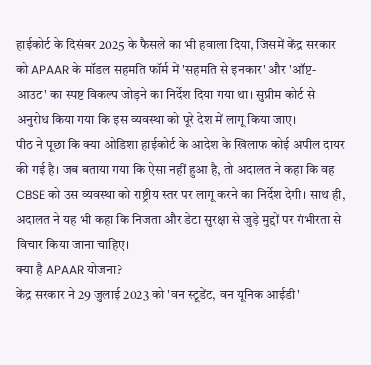हाईकोर्ट के दिसंबर 2025 के फैसले का भी हवाला दिया, जिसमें केंद्र सरकार को APAAR के मॉडल सहमति फॉर्म में 'सहमति से इनकार' और 'ऑप्ट-आउट' का स्पष्ट विकल्प जोड़ने का निर्देश दिया गया था। सुप्रीम कोर्ट से अनुरोध किया गया कि इस व्यवस्था को पूरे देश में लागू किया जाए।
पीठ ने पूछा कि क्या ओडिशा हाईकोर्ट के आदेश के खिलाफ कोई अपील दायर की गई है। जब बताया गया कि ऐसा नहीं हुआ है, तो अदालत ने कहा कि वह CBSE को उस व्यवस्था को राष्ट्रीय स्तर पर लागू करने का निर्देश देगी। साथ ही, अदालत ने यह भी कहा कि निजता और डेटा सुरक्षा से जुड़े मुद्दों पर गंभीरता से विचार किया जाना चाहिए।
क्या है APAAR योजना?
केंद्र सरकार ने 29 जुलाई 2023 को 'वन स्टूडेंट, वन यूनिक आईडी'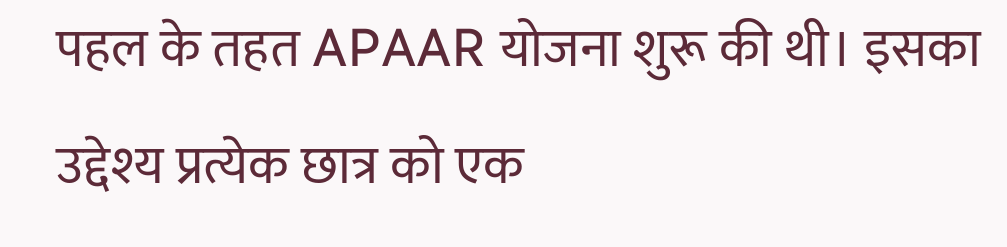पहल के तहत APAAR योजना शुरू की थी। इसका उद्देश्य प्रत्येक छात्र को एक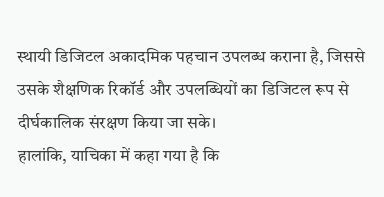स्थायी डिजिटल अकादमिक पहचान उपलब्ध कराना है, जिससे उसके शैक्षणिक रिकॉर्ड और उपलब्धियों का डिजिटल रूप से दीर्घकालिक संरक्षण किया जा सके।
हालांकि, याचिका में कहा गया है कि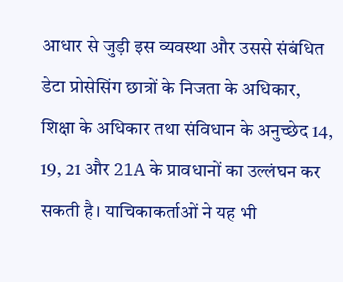आधार से जुड़ी इस व्यवस्था और उससे संबंधित डेटा प्रोसेसिंग छात्रों के निजता के अधिकार, शिक्षा के अधिकार तथा संविधान के अनुच्छेद 14, 19, 21 और 21A के प्रावधानों का उल्लंघन कर सकती है। याचिकाकर्ताओं ने यह भी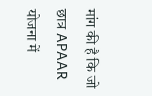मांग की है कि जो छात्र APAAR योजना में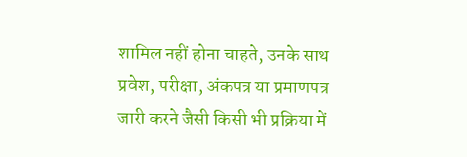शामिल नहीं होना चाहते, उनके साथ प्रवेश, परीक्षा, अंकपत्र या प्रमाणपत्र जारी करने जैसी किसी भी प्रक्रिया में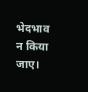भेदभाव न किया जाए।